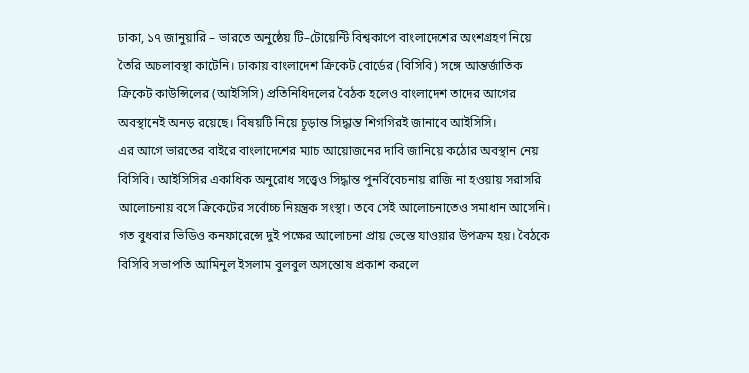ঢাকা, ১৭ জানুয়ারি – ভারতে অনুষ্ঠেয় টি–টোয়েন্টি বিশ্বকাপে বাংলাদেশের অংশগ্রহণ নিয়ে তৈরি অচলাবস্থা কাটেনি। ঢাকায় বাংলাদেশ ক্রিকেট বোর্ডের (বিসিবি) সঙ্গে আন্তর্জাতিক ক্রিকেট কাউন্সিলের (আইসিসি) প্রতিনিধিদলের বৈঠক হলেও বাংলাদেশ তাদের আগের অবস্থানেই অনড় রয়েছে। বিষয়টি নিয়ে চূড়ান্ত সিদ্ধান্ত শিগগিরই জানাবে আইসিসি।
এর আগে ভারতের বাইরে বাংলাদেশের ম্যাচ আয়োজনের দাবি জানিয়ে কঠোর অবস্থান নেয় বিসিবি। আইসিসির একাধিক অনুরোধ সত্ত্বেও সিদ্ধান্ত পুনর্বিবেচনায় রাজি না হওয়ায় সরাসরি আলোচনায় বসে ক্রিকেটের সর্বোচ্চ নিয়ন্ত্রক সংস্থা। তবে সেই আলোচনাতেও সমাধান আসেনি।
গত বুধবার ভিডিও কনফারেন্সে দুই পক্ষের আলোচনা প্রায় ভেস্তে যাওয়ার উপক্রম হয়। বৈঠকে বিসিবি সভাপতি আমিনুল ইসলাম বুলবুল অসন্তোষ প্রকাশ করলে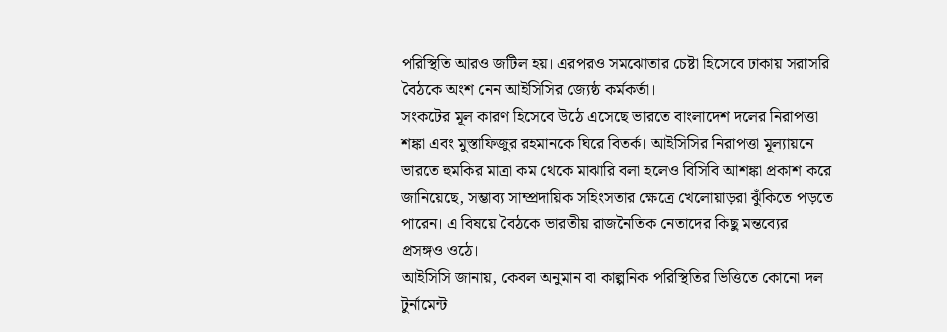পরিস্থিতি আরও জটিল হয়। এরপরও সমঝোতার চেষ্টা হিসেবে ঢাকায় সরাসরি বৈঠকে অংশ নেন আইসিসির জ্যেষ্ঠ কর্মকর্তা।
সংকটের মূল কারণ হিসেবে উঠে এসেছে ভারতে বাংলাদেশ দলের নিরাপত্তা শঙ্কা এবং মুস্তাফিজুর রহমানকে ঘিরে বিতর্ক। আইসিসির নিরাপত্তা মূল্যায়নে ভারতে হুমকির মাত্রা কম থেকে মাঝারি বলা হলেও বিসিবি আশঙ্কা প্রকাশ করে জানিয়েছে, সম্ভাব্য সাম্প্রদায়িক সহিংসতার ক্ষেত্রে খেলোয়াড়রা ঝুঁকিতে পড়তে পারেন। এ বিষয়ে বৈঠকে ভারতীয় রাজনৈতিক নেতাদের কিছু মন্তব্যের প্রসঙ্গও ওঠে।
আইসিসি জানায়, কেবল অনুমান বা কাল্পনিক পরিস্থিতির ভিত্তিতে কোনো দল টুর্নামেন্ট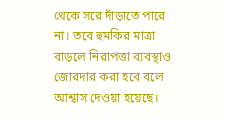থেকে সরে দাঁড়াতে পারে না। তবে হুমকির মাত্রা বাড়লে নিরাপত্তা ব্যবস্থাও জোরদার করা হবে বলে আশ্বাস দেওয়া হয়েছে।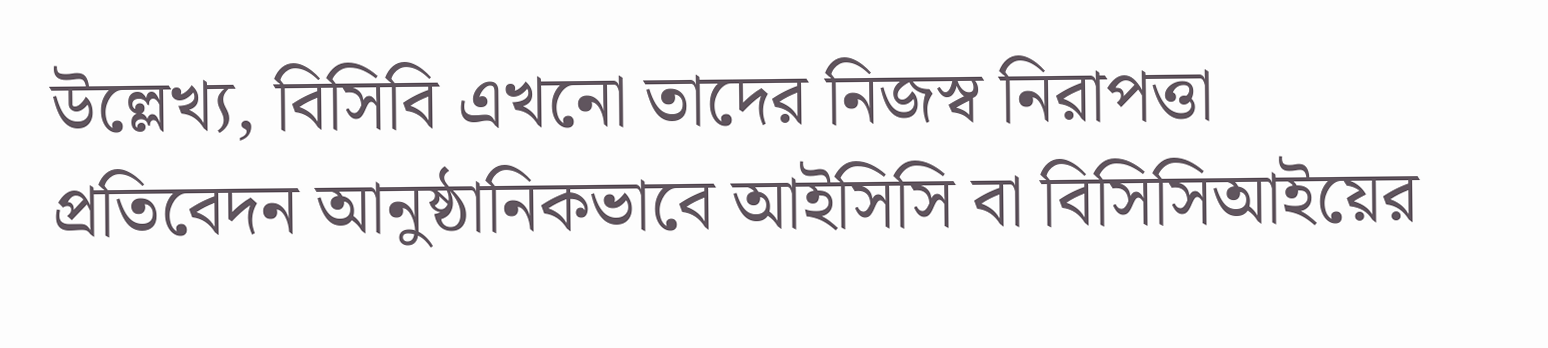উল্লেখ্য, বিসিবি এখনো তাদের নিজস্ব নিরাপত্তা প্রতিবেদন আনুষ্ঠানিকভাবে আইসিসি বা বিসিসিআইয়ের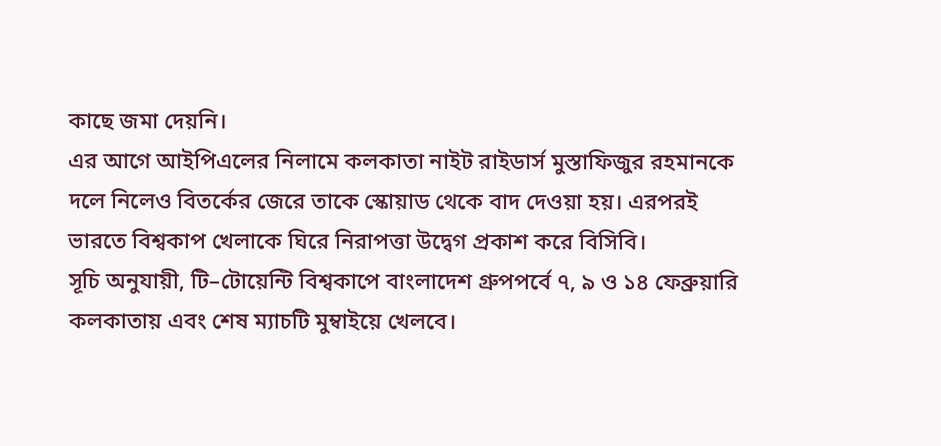কাছে জমা দেয়নি।
এর আগে আইপিএলের নিলামে কলকাতা নাইট রাইডার্স মুস্তাফিজুর রহমানকে দলে নিলেও বিতর্কের জেরে তাকে স্কোয়াড থেকে বাদ দেওয়া হয়। এরপরই ভারতে বিশ্বকাপ খেলাকে ঘিরে নিরাপত্তা উদ্বেগ প্রকাশ করে বিসিবি।
সূচি অনুযায়ী, টি–টোয়েন্টি বিশ্বকাপে বাংলাদেশ গ্রুপপর্বে ৭, ৯ ও ১৪ ফেব্রুয়ারি কলকাতায় এবং শেষ ম্যাচটি মুম্বাইয়ে খেলবে।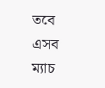তবে এসব ম্যাচ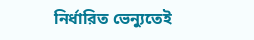নির্ধারিত ভেন্যুতেই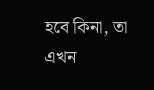হবে কিনা, তা এখন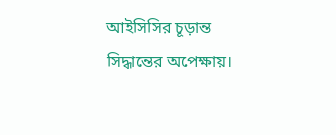আইসিসির চূড়ান্ত সিদ্ধান্তের অপেক্ষায়।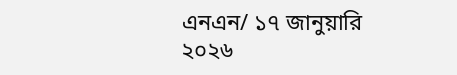এনএন/ ১৭ জানুয়ারি ২০২৬